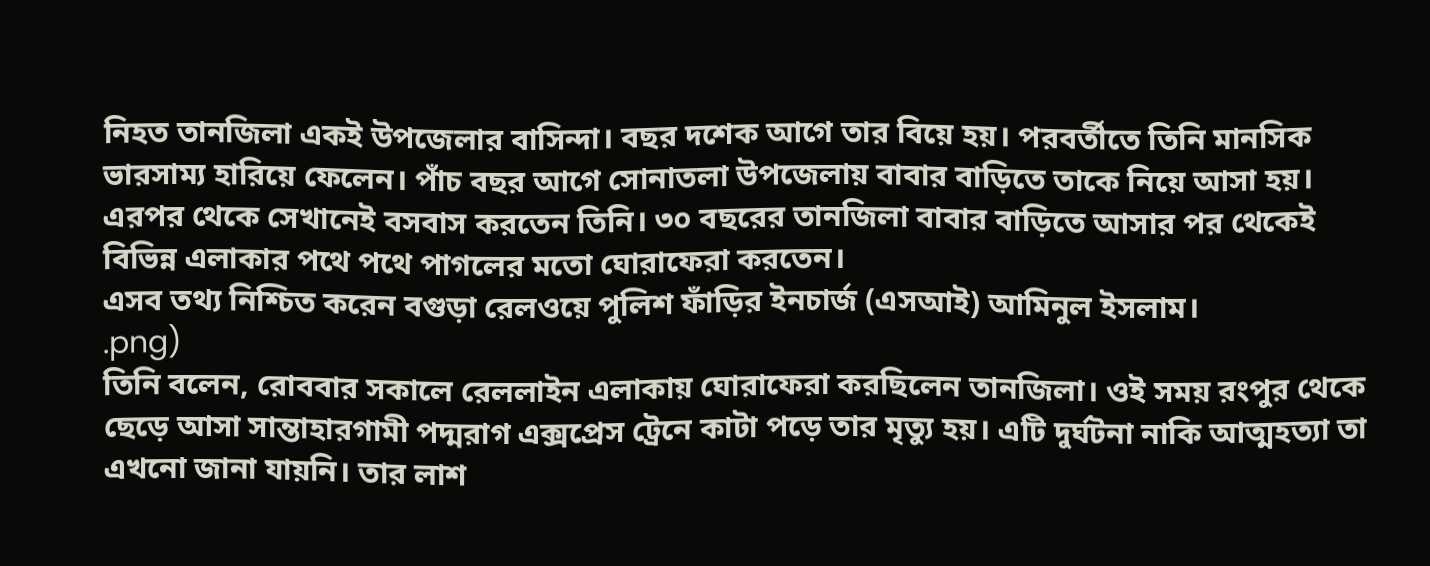নিহত তানজিলা একই উপজেলার বাসিন্দা। বছর দশেক আগে তার বিয়ে হয়। পরবর্তীতে তিনি মানসিক ভারসাম্য হারিয়ে ফেলেন। পাঁচ বছর আগে সোনাতলা উপজেলায় বাবার বাড়িতে তাকে নিয়ে আসা হয়। এরপর থেকে সেখানেই বসবাস করতেন তিনি। ৩০ বছরের তানজিলা বাবার বাড়িতে আসার পর থেকেই বিভিন্ন এলাকার পথে পথে পাগলের মতো ঘোরাফেরা করতেন।
এসব তথ্য নিশ্চিত করেন বগুড়া রেলওয়ে পুলিশ ফাঁড়ির ইনচার্জ (এসআই) আমিনুল ইসলাম।
.png)
তিনি বলেন, রোববার সকালে রেললাইন এলাকায় ঘোরাফেরা করছিলেন তানজিলা। ওই সময় রংপুর থেকে ছেড়ে আসা সান্তাহারগামী পদ্মরাগ এক্সপ্রেস ট্রেনে কাটা পড়ে তার মৃত্যু হয়। এটি দুর্ঘটনা নাকি আত্মহত্যা তা এখনো জানা যায়নি। তার লাশ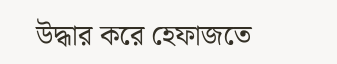উদ্ধার করে হেফাজতে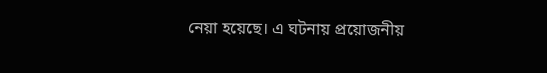নেয়া হয়েছে। এ ঘটনায় প্রয়োজনীয়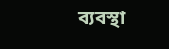ব্যবস্থা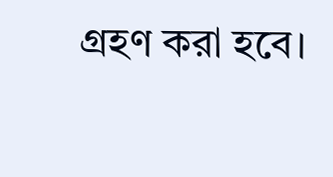গ্রহণ করা হবে।